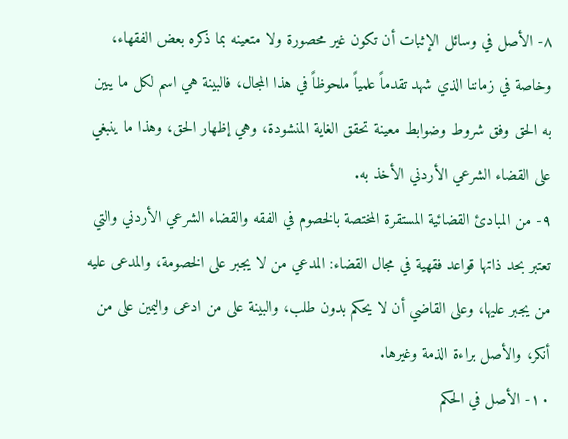٨- الأصل في وسائل الإثبات أن تكون غير محصورة ولا متعينه بما ذكره بعض الفقهاء، وخاصة في زماننا الذي شهد تقدماً علمياً ملحوظاً في هذا المجال، فالبينة هي اسم لكل ما يبين به الحق وفق شروط وضوابط معينة تحقق الغاية المنشودة، وهي إظهار الحق، وهذا ما ينبغي على القضاء الشرعي الأردني الأخذ به.
٩- من المبادئ القضائية المستقرة المختصة بالخصوم في الفقه والقضاء الشرعي الأردني والتي تعتبر بحد ذاتها قواعد فقهية في مجال القضاء: المدعي من لا يجبر على الخصومة، والمدعى عليه من يجبر عليها، وعلى القاضي أن لا يحكم بدون طلب، والبينة على من ادعى واليمين على من أنكر، والأصل براءة الذمة وغيرها.
١٠- الأصل في الحكم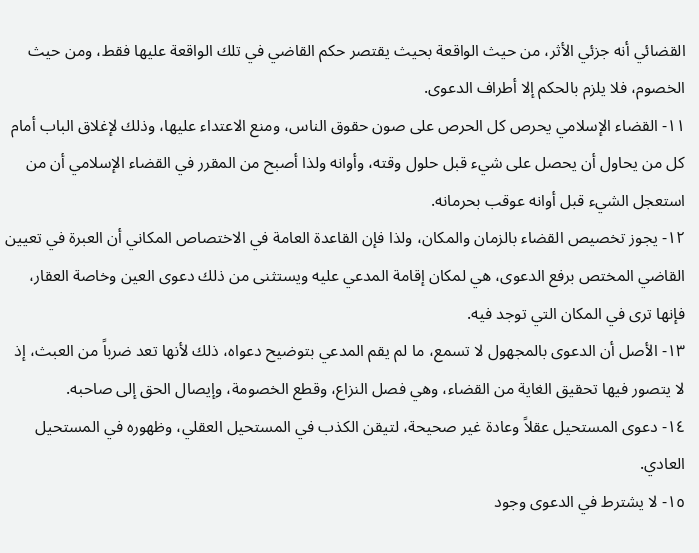القضائي أنه جزئي الأثر، من حيث الواقعة بحيث يقتصر حكم القاضي في تلك الواقعة عليها فقط، ومن حيث الخصوم، فلا يلزم بالحكم إلا أطراف الدعوى.
١١- القضاء الإسلامي يحرص كل الحرص على صون حقوق الناس، ومنع الاعتداء عليها، وذلك لإغلاق الباب أمام كل من يحاول أن يحصل على شيء قبل حلول وقته، وأوانه ولذا أصبح من المقرر في القضاء الإسلامي أن من استعجل الشيء قبل أوانه عوقب بحرمانه.
١٢- يجوز تخصيص القضاء بالزمان والمكان، ولذا فإن القاعدة العامة في الاختصاص المكاني أن العبرة في تعيين القاضي المختص برفع الدعوى، هي لمكان إقامة المدعي عليه ويستثنى من ذلك دعوى العين وخاصة العقار، فإنها ترى في المكان التي توجد فيه.
١٣- الأصل أن الدعوى بالمجهول لا تسمع، ما لم يقم المدعي بتوضيح دعواه، ذلك لأنها تعد ضرباً من العبث، إذ لا يتصور فيها تحقيق الغاية من القضاء، وهي فصل النزاع، وقطع الخصومة، وإيصال الحق إلى صاحبه.
١٤- دعوى المستحيل عقلاً وعادة غير صحيحة، لتيقن الكذب في المستحيل العقلي، وظهوره في المستحيل العادي.
١٥- لا يشترط في الدعوى وجود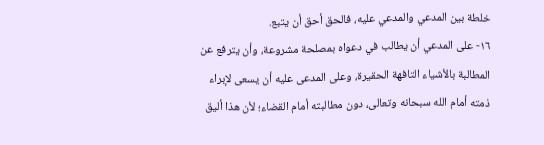خلطة بين المدعي والمدعي عليه، فالحق أحق أن يتبع.
١٦- على المدعي أن يطالب في دعواه بمصلحة مشروعة، وأن يترفع عن المطالبة بالأشياء التافهة الحقيرة، وعلى المدعى عليه أن يسعى لإبراء ذمته أمام الله سبحانه وتعالى، دون مطالبته أمام القضاء؛ لأن هذا أليق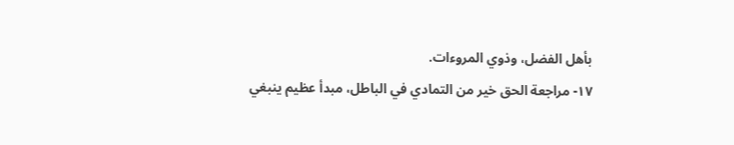بأهل الفضل، وذوي المروءات.
١٧- مراجعة الحق خير من التمادي في الباطل، مبدأ عظيم ينبغي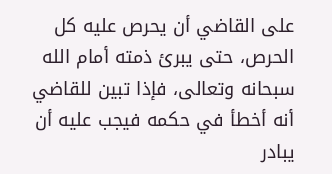على القاضي أن يحرص عليه كل الحرص، حتى يبرئ ذمته أمام الله سبحانه وتعالى، فإذا تبين للقاضي أنه أخطأ في حكمه فيجب عليه أن يبادر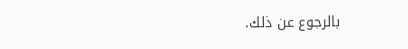بالرجوع عن ذلك.